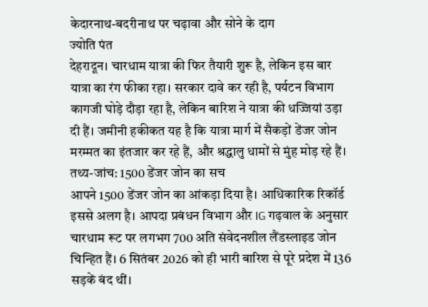केदारनाथ-बदरीनाथ पर चढ़ावा और सोने के दाग
ज्योति पंत
देहरादून। चारधाम यात्रा की फिर तैयारी शुरू है, लेकिन इस बार यात्रा का रंग फीका रहा। सरकार दावे कर रही है, पर्यटन विभाग कागजी घोड़े दौड़ा रहा है, लेकिन बारिश ने यात्रा की धज्जियां उड़ा दी हैं। जमीनी हकीकत यह है कि यात्रा मार्ग में सैकड़ों डेंजर जोन मरम्मत का इंतजार कर रहे हैं, और श्रद्धालु धामों से मुंह मोड़ रहे हैं।
तथ्य-जांच: 1500 डेंजर जोन का सच
आपने 1500 डेंजर जोन का आंकड़ा दिया है। आधिकारिक रिकॉर्ड इससे अलग है। आपदा प्रबंधन विभाग और IG गढ़वाल के अनुसार चारधाम रूट पर लगभग 700 अति संवेदनशील लैंडस्लाइड जोन चिन्हित हैं। 6 सितंबर 2026 को ही भारी बारिश से पूरे प्रदेश में 136 सड़कें बंद थीं।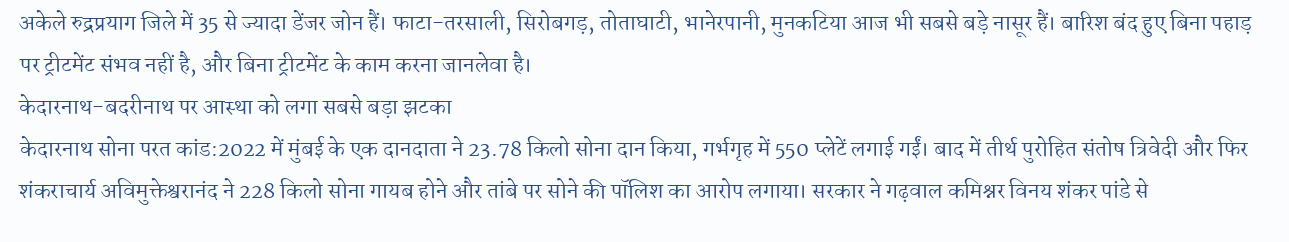अकेले रुद्रप्रयाग जिले में 35 से ज्यादा डेंजर जोन हैं। फाटा-तरसाली, सिरोबगड़, तोताघाटी, भानेरपानी, मुनकटिया आज भी सबसे बड़े नासूर हैं। बारिश बंद हुए बिना पहाड़ पर ट्रीटमेंट संभव नहीं है, और बिना ट्रीटमेंट के काम करना जानलेवा है।
केदारनाथ-बदरीनाथ पर आस्था को लगा सबसे बड़ा झटका
केदारनाथ सोना परत कांड:2022 में मुंबई के एक दानदाता ने 23.78 किलो सोना दान किया, गर्भगृह में 550 प्लेटें लगाई गईं। बाद में तीर्थ पुरोहित संतोष त्रिवेदी और फिर शंकराचार्य अविमुक्तेश्वरानंद ने 228 किलो सोना गायब होने और तांबे पर सोने की पॉलिश का आरोप लगाया। सरकार ने गढ़वाल कमिश्नर विनय शंकर पांडे से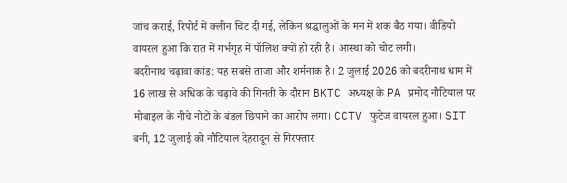जांच कराई, रिपोर्ट में क्लीन चिट दी गई, लेकिन श्रद्धालुओं के मन में शक बैठ गया। वीडियो वायरल हुआ कि रात में गर्भगृह में पॉलिश क्यों हो रही है। आस्था को चोट लगी।
बदरीनाथ चढ़ावा कांड: यह सबसे ताजा और शर्मनाक है। 2 जुलाई 2026 को बदरीनाथ धाम में 16 लाख से अधिक के चढ़ावे की गिनती के दौरान BKTC अध्यक्ष के PA प्रमोद नौटियाल पर मोबाइल के नीचे नोटों के बंडल छिपाने का आरोप लगा। CCTV फुटेज वायरल हुआ। SIT बनी, 12 जुलाई को नौटियाल देहरादून से गिरफ्तार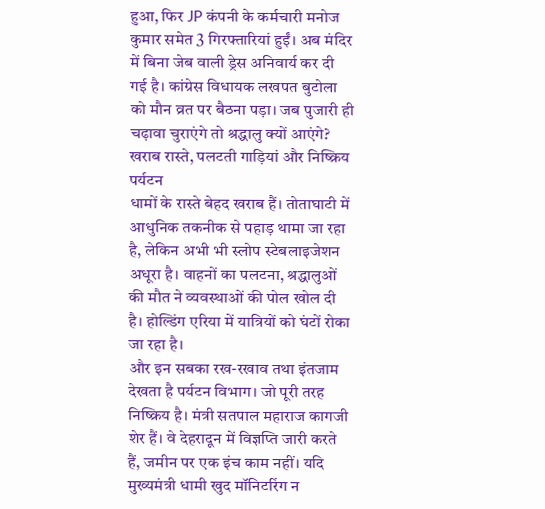हुआ, फिर JP कंपनी के कर्मचारी मनोज कुमार समेत 3 गिरफ्तारियां हुईं। अब मंदिर में बिना जेब वाली ड्रेस अनिवार्य कर दी गई है। कांग्रेस विधायक लखपत बुटोला को मौन व्रत पर बैठना पड़ा। जब पुजारी ही चढ़ावा चुराएंगे तो श्रद्धालु क्यों आएंगे?
खराब रास्ते, पलटती गाड़ियां और निष्क्रिय पर्यटन
धामों के रास्ते बेहद खराब हैं। तोताघाटी में आधुनिक तकनीक से पहाड़ थामा जा रहा है, लेकिन अभी भी स्लोप स्टेबलाइजेशन अधूरा है। वाहनों का पलटना, श्रद्धालुओं की मौत ने व्यवस्थाओं की पोल खोल दी है। होल्डिंग एरिया में यात्रियों को घंटों रोका जा रहा है।
और इन सबका रख-रखाव तथा इंतजाम देखता है पर्यटन विभाग। जो पूरी तरह निष्क्रिय है। मंत्री सतपाल महाराज कागजी शेर हैं। वे देहरादून में विज्ञप्ति जारी करते हैं, जमीन पर एक इंच काम नहीं। यदि मुख्यमंत्री धामी खुद मॉनिटरिंग न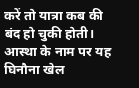करें तो यात्रा कब की बंद हो चुकी होती।
आस्था के नाम पर यह घिनौना खेल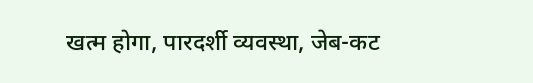खत्म होगा, पारदर्शी व्यवस्था, जेब-कट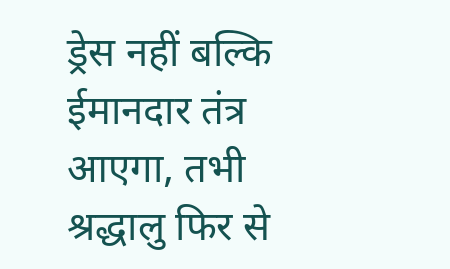ड्रेस नहीं बल्कि ईमानदार तंत्र आएगा, तभी श्रद्धालु फिर से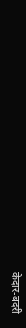केदार-बदरी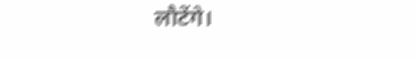लौटेंगे।